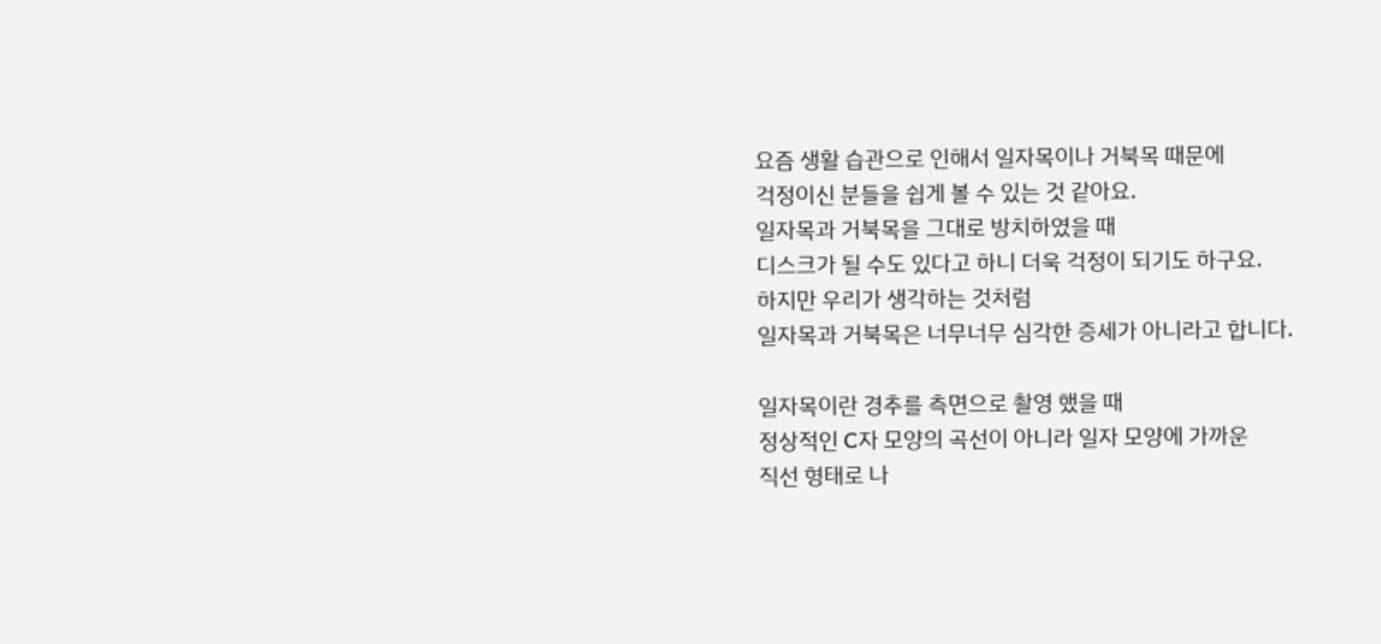요즘 생활 습관으로 인해서 일자목이나 거북목 때문에
걱정이신 분들을 쉽게 볼 수 있는 것 같아요.
일자목과 거북목을 그대로 방치하였을 때
디스크가 될 수도 있다고 하니 더욱 걱정이 되기도 하구요.
하지만 우리가 생각하는 것처럼
일자목과 거북목은 너무너무 심각한 증세가 아니라고 합니다.

일자목이란 경추를 측면으로 촬영 했을 때
정상적인 C자 모양의 곡선이 아니라 일자 모양에 가까운
직선 형태로 나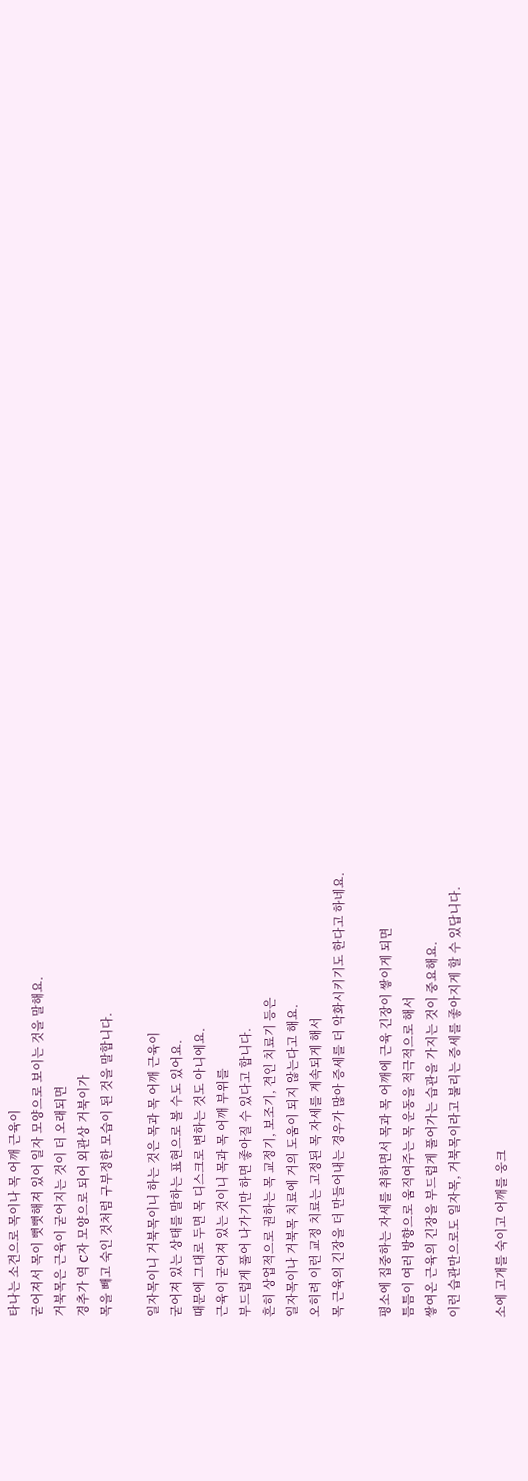타나는 소견으로 목이나 목 어깨 근육이
굳어져서 목이 뻣뻣해져 있어 일자 모양으로 보이는 것을 말해요.
거북목은 근육이 굳어지는 것이 더 오래되면
경추가 역 C자 모양으로 되어 외관상 거북이가
목을 빼고 숙인 것처럼 구부정한 모습이 된 것을 말합니다.

일자목이니 거북목이니 하는 것은 목과 목 어깨 근육이
굳어져 있는 상태를 말하는 표현으로 볼 수도 있어요.
때문에 그대로 두면 목 디스크로 변하는 것도 아니에요.
근육이 굳어져 있는 것이니 목과 목 어깨 부위를
부드럽게 풀어 나가기만 하면 좋아질 수 있다고 합니다.
흔히 상업적으로 권하는 목 교정기, 보조기, 견인 치료기 등은
일자목이나 거북목 치료에 거의 도움이 되지 않는다고 해요.
오히려 이런 교정 치료는 고정된 목 자세를 계속되게 해서
목 근육의 긴장을 더 만들어내는 경우가 많아 증세를 더 악화시키기도 한다고 하네요.

평소에 집중하는 자세를 취하면서 목과 목 어깨에 근육 긴장이 쌓이게 되면
틈틈이 여러 방향으로 움직여주는 목 운동을 적극적으로 해서
쌓여온 근육의 긴장을 부드럽게 풀어가는 습관을 가지는 것이 중요해요.
이런 습관만으로도 일자목, 거북목이라고 불리는 증세를 좋아지게 할 수 있답니다.

소에 고개를 숙이고 어깨를 웅크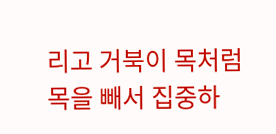리고 거북이 목처럼
목을 빼서 집중하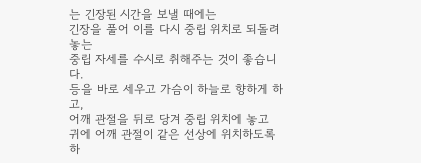는 긴장된 시간을 보낼 때에는
긴장을 풀어 이를 다시 중립 위치로 되돌려 놓는
중립 자세를 수시로 취해주는 것이 좋습니다.
등을 바로 세우고 가슴이 하늘로 향하게 하고,
어깨 관절을 뒤로 당겨 중립 위치에 놓고
귀에 어깨 관절이 같은 선상에 위치하도록 하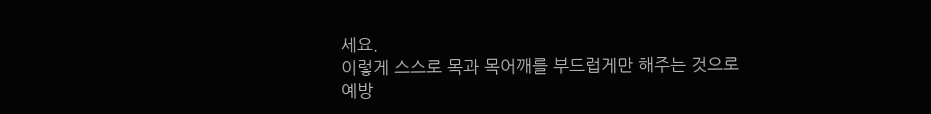세요.
이렇게 스스로 목과 목어깨를 부드럽게만 해주는 것으로
예방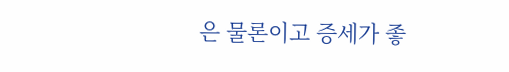은 물론이고 증세가 좋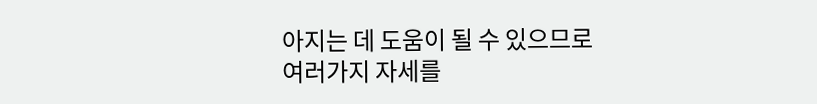아지는 데 도움이 될 수 있으므로
여러가지 자세를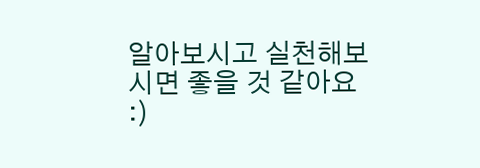알아보시고 실천해보시면 좋을 것 같아요 :)